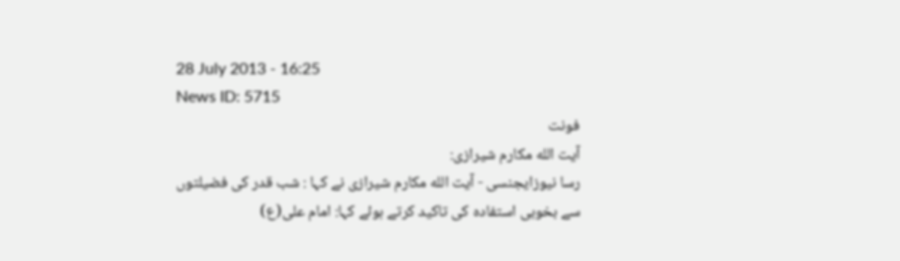28 July 2013 - 16:25
News ID: 5715
فونت
آیت ‌الله مکارم شیرازی:
رسا نیوزایجنسی - آیت ‌الله مکارم شیرازی نے کہا : شب قدر کی فضیلتوں سے بخوبی استفادہ کی تاکید کرتے ہوئے کہا: امام علی(ع)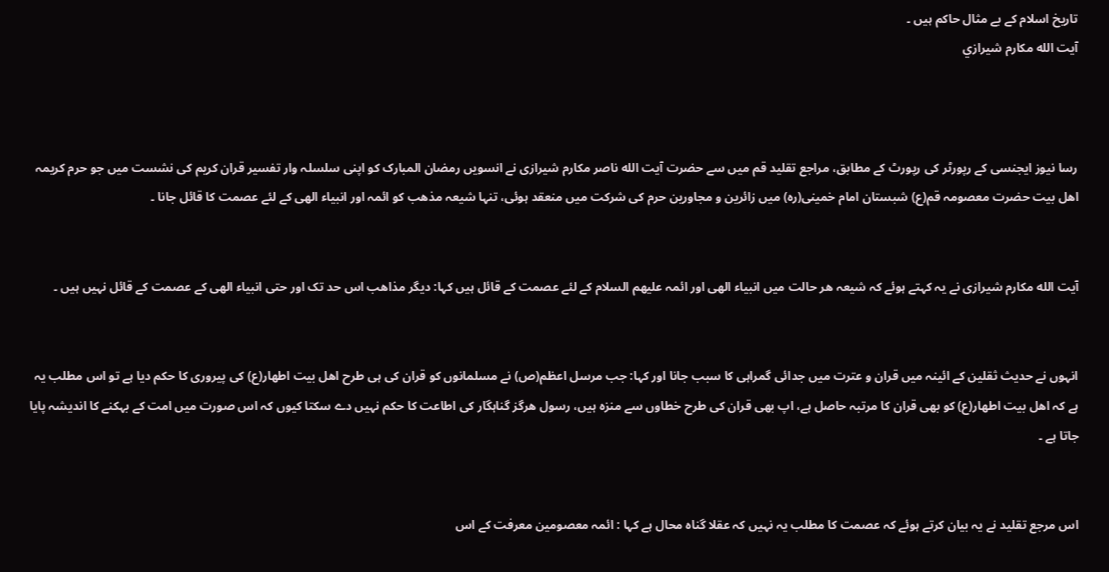تاریخ اسلام کے بے مثال حاکم ہیں ۔
آيت ‌الله مکارم شيرازي



رسا نیوز ایجنسی کے رپورٹر کی رپورٹ کے مطابق، مراجع تقلید قم میں سے حضرت آیت ‌الله ناصر مکارم‌ شیرازی نے انسویں رمضان المبارک کو اپنی سلسلہ وار تفسیر قران کریم کی نشست میں جو حرم کریمہ اهل بیت حضرت معصومہ قم(ع) شبستان امام خمینی(رہ) میں زائرین و مجاورین حرم کی شرکت میں منعقد ہوئی، تنہا شیعہ مذھب کو ائمہ اور انبیاء الھی کے لئے عصمت کا قائل جانا ۔


آیت ‌الله مکارم شیرازی نے یہ کہتے ہوئے کہ شیعہ ھر حالت میں انبیاء الھی اور ائمہ علیھم السلام کے لئے عصمت کے قائل ہیں کہا: دیگر مذاھب اس حد تک اور حتی انبیاء الھی کے عصمت کے قائل نہیں ہیں ۔


انہوں نے حدیث ثقلین کے ائینہ میں قران و عترت میں جدائی گمراہی کا سبب جانا اور کہا: جب مرسل اعظم(ص) نے مسلمانوں کو قران کی ہی طرح اهل بیت اطھار(ع) کی پیروری کا حکم دیا ہے تو اس مطلب یہ ہے کہ اھل بیت اطھار(ع) کو بھی قران کا مرتبہ حاصل ہے، اپ بھی قران کی طرح خطاوں سے منزہ ہیں، رسول ھرگز گناہگار کی اطاعت کا حکم نہیں دے سکتا کیوں کہ اس صورت میں امت کے بہکنے کا اندیشہ پایا جاتا ہے ۔


اس مرجع تقلید نے یہ بیان کرتے ہوئے کہ عصمت کا مطلب یہ نہیں کہ عقلا گناہ محال ہے کہا : ائمہ معصومین معرفت کے اس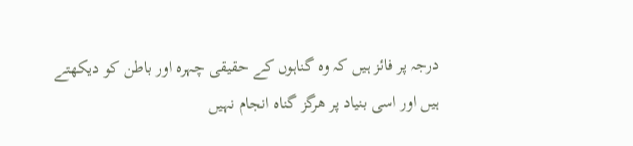درجہ پر فائز ہیں کہ وہ گناہوں کے حقیقی چہرہ اور باطن کو دیکھتے ہیں اور اسی بنیاد پر ھرگز گناہ انجام نہیں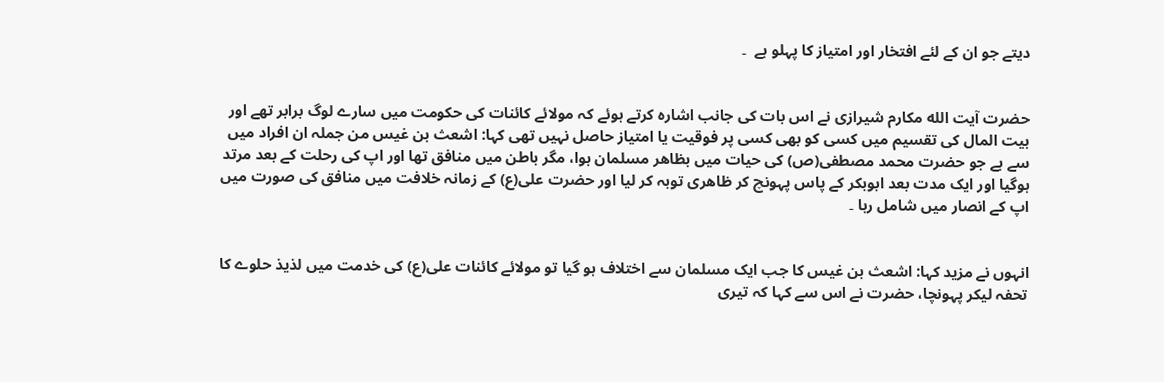دیتے جو ان کے لئے افتخار اور امتیاز کا پہلو ہے  ۔


حضرت آیت الله مکارم شیرازی نے اس بات کی جانب اشارہ کرتے ہوئے کہ مولائے کائنات کی حکومت میں سارے لوگ برابر تھے اور بیت المال کی تقسیم میں کسی کو بھی کسی پر فوقیت یا امتیاز حاصل نہیں تھی کہا: اشعث بن غیس من جملہ ان افراد میں سے ہے جو حضرت محمد مصطفی(ص) کی حیات میں بظاھر مسلمان ہوا، مگر باطن میں منافق تھا اور اپ کی رحلت کے بعد مرتد ہوگیا اور ایک مدت بعد ابوبکر کے پاس پہونچ کر ظاھری توبہ کر لیا اور حضرت علی(ع) کے زمانہ خلافت میں منافق کی صورت میں اپ کے انصار میں شامل رہا ۔


انہوں نے مزید کہا: اشعث بن غیس کا جب ایک مسلمان سے اختلاف ہو گیا تو مولائے کائنات علی(ع) کی خدمت میں لذیذ حلوے کا تحفہ لیکر پہونچا، حضرت نے اس سے کہا کہ تیری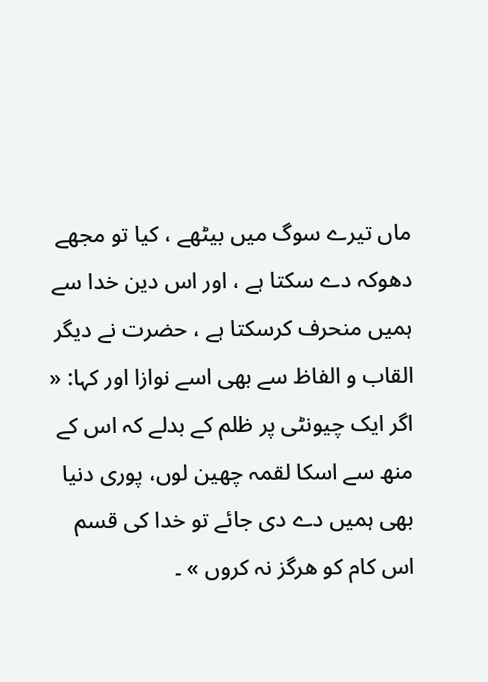ماں تیرے سوگ میں بیٹھے ، کیا تو مجھے دھوکہ دے سکتا ہے ، اور اس دین خدا سے ہمیں منحرف کرسکتا ہے ، حضرت نے دیگر القاب و الفاظ سے بھی اسے نوازا اور کہا: « اگر ایک چیونٹی پر ظلم کے بدلے کہ اس کے منھ سے اسکا لقمہ چھین لوں، پوری دنیا بھی ہمیں دے دی جائے تو خدا کی قسم اس کام کو ھرگز نہ کروں » ۔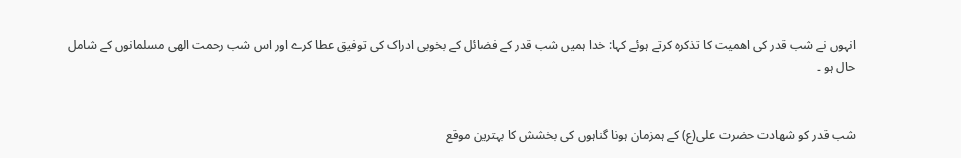انہوں نے شب قدر کی اھمیت کا تذکرہ کرتے ہوئے کہا: خدا ہمیں شب قدر کے فضائل کے بخوبی ادراک کی توفیق عطا کرے اور اس شب رحمت الھی مسلمانوں کے شامل حال ہو ۔


شب قدر کو شهادت حضرت علی(ع) کے ہمزمان ہونا گناہوں کی بخشش کا بہترین موقع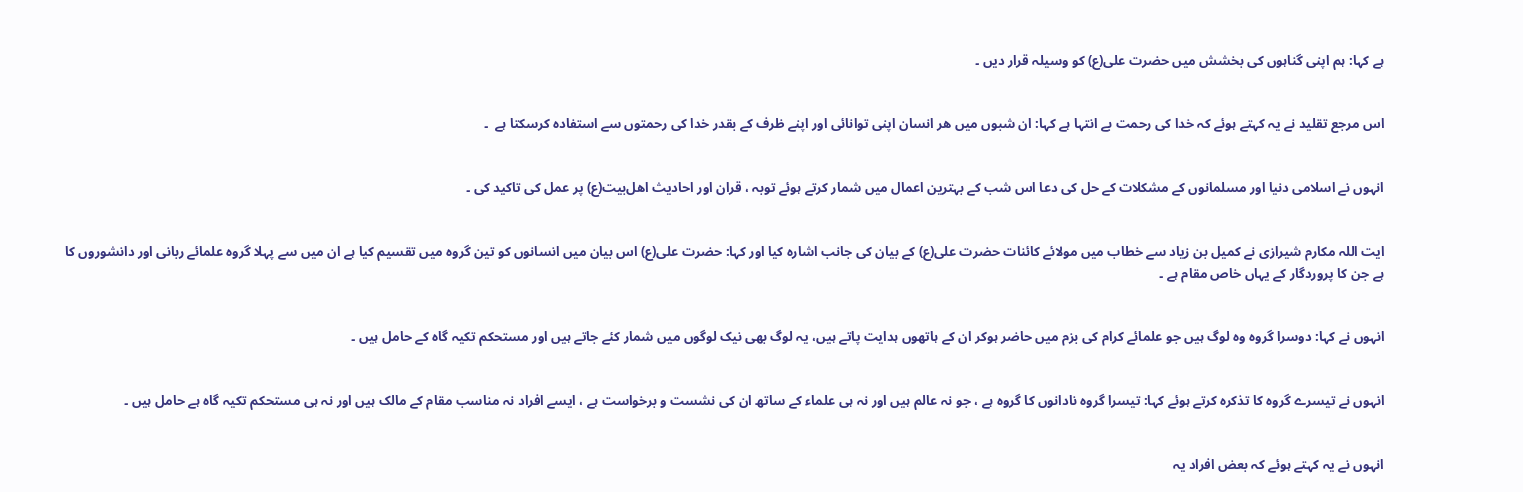ہے کہا: ہم اپنی گناہوں کی بخشش میں حضرت علی(ع) کو وسیلہ قرار دیں ۔


اس مرجع تقلید نے یہ کہتے ہوئے کہ خدا کی رحمت بے انتہا ہے کہا: ان شبوں میں ھر انسان اپنی توانائی اور اپنے ظرف کے بقدر خدا کی رحمتوں سے استفادہ کرسکتا ہے  ۔


انہوں نے اسلامی دنیا اور مسلمانوں کے مشکلات کے حل کی دعا اس شب کے بہترین اعمال میں شمار کرتے ہوئے توبہ ، قران اور احادیث اهل‌بیت(ع) پر عمل کی تاکید کی ۔


ایت اللہ مکارم شیرازی نے کمیل بن زیاد سے خطاب میں مولائے کائنات حضرت علی‌(ع) کے بیان کی جانب اشارہ کیا اور کہا: حضرت علی‌(ع) اس بیان میں انسانوں کو تین گروہ میں تقسیم کیا ہے ان میں سے پہلا گروہ علمائے ربانی اور دانشوروں کا ہے جن کا پروردگار کے یہاں خاص مقام ہے ۔


انہوں نے کہا: دوسرا گروہ وہ لوگ ہیں جو علمائے کرام کی بزم میں حاضر ہوکر ان کے ہاتھوں ہدایت پاتے ہیں، یہ لوگ بھی نیک لوگوں میں شمار کئے جاتے ہیں اور مستحکم تکیہ گاہ کے حامل ہیں ۔


انہوں نے تیسرے گروہ کا تذکرہ کرتے ہوئے کہا: تیسرا گروہ نادانوں کا گروہ ہے ، جو نہ عالم ہیں اور نہ ہی علماء کے ساتھ ان کی نشست و برخواست ہے ، ایسے افراد نہ مناسب مقام کے مالک ہیں اور نہ ہی مستحکم تکیہ گاہ ہے حامل ہیں ۔


انہوں نے یہ کہتے ہوئے کہ بعض افراد یہ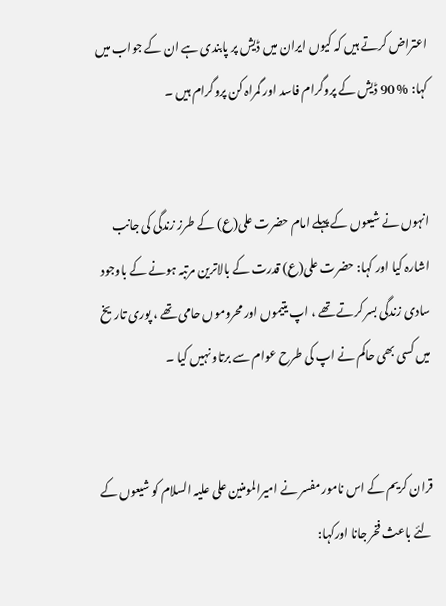اعتراض کرتے ہیں کہ کیوں ایران میں ڈیش پر پابندی ہے ان کے جواب میں کہا: % 90 ڈیش کے پروگرام فاسد اور گمراہ کن پروگرام ہیں ۔


انہوں نے شیعوں کے پہلے امام حضرت علی(ع) کے طرز زندگی کی جانب اشارہ کیا اور کہا: حضرت علی(ع) قدرت کے بالاترین مرتبہ ہونے کے باوجود سادی زندگی بسر کرتے تھے ، اپ یتیموں اور محروموں حامی تھے ، پوری تاریخ میں کسی بھی حاکم نے اپ کی طرح عوام سے برتاو نہیں کیا ۔


قران کریم کے اس نامور مفسر نے امیرالمومنین علی علیہ السلام کو شیعوں کے لئے باعث فخر جانا اورکہا: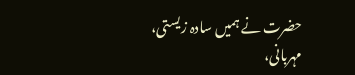حضرت نے ہمیں سادہ زیستی، مہربانی،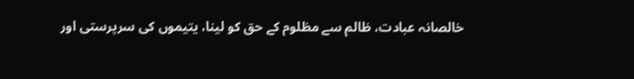خالصانہ عبادت، ظالم سے مظلوم کے حق کو لینا، یتیموں کی سرپرستی اور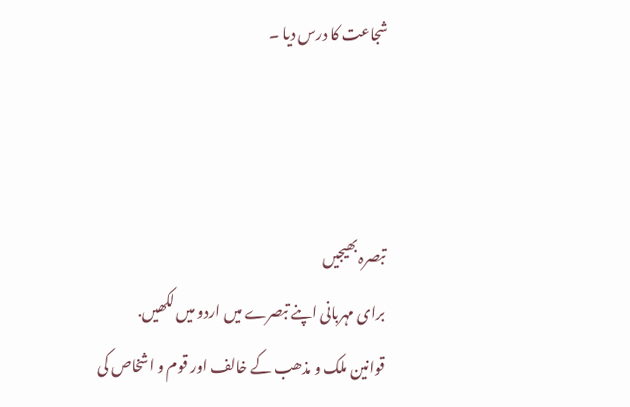شجاعت کا درس دیا ۔



تبصرہ بھیجیں
برای مہربانی اپنے تبصرے میں اردو میں لکھیں.
قوانین ملک و مذھب کے خالف اور قوم و اشخاص کی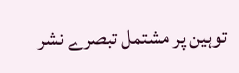توہین پر مشتمل تبصرے نشر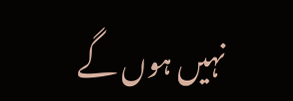نہیں ہوں گے